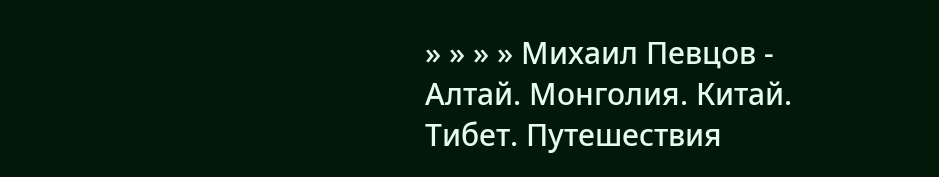» » » » Михаил Певцов - Алтай. Монголия. Китай. Тибет. Путешествия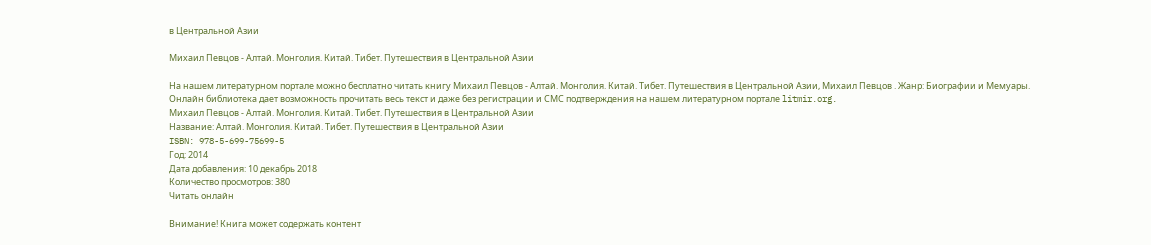в Центральной Азии

Михаил Певцов - Алтай. Монголия. Китай. Тибет. Путешествия в Центральной Азии

На нашем литературном портале можно бесплатно читать книгу Михаил Певцов - Алтай. Монголия. Китай. Тибет. Путешествия в Центральной Азии, Михаил Певцов . Жанр: Биографии и Мемуары. Онлайн библиотека дает возможность прочитать весь текст и даже без регистрации и СМС подтверждения на нашем литературном портале litmir.org.
Михаил Певцов - Алтай. Монголия. Китай. Тибет. Путешествия в Центральной Азии
Название: Алтай. Монголия. Китай. Тибет. Путешествия в Центральной Азии
ISBN: 978-5-699-75699-5
Год: 2014
Дата добавления: 10 декабрь 2018
Количество просмотров: 380
Читать онлайн

Внимание! Книга может содержать контент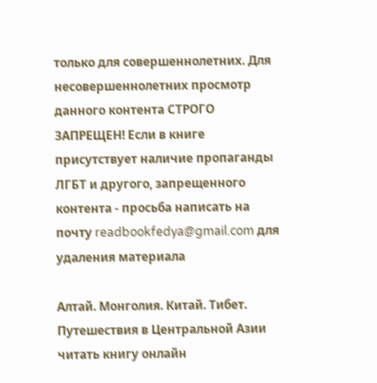только для совершеннолетних. Для несовершеннолетних просмотр данного контента СТРОГО ЗАПРЕЩЕН! Если в книге присутствует наличие пропаганды ЛГБТ и другого, запрещенного контента - просьба написать на почту readbookfedya@gmail.com для удаления материала

Алтай. Монголия. Китай. Тибет. Путешествия в Центральной Азии читать книгу онлайн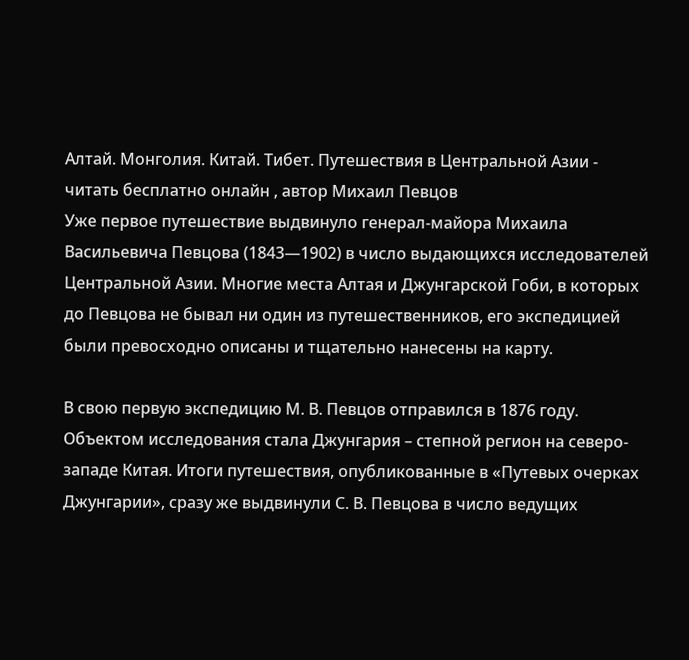Алтай. Монголия. Китай. Тибет. Путешествия в Центральной Азии - читать бесплатно онлайн , автор Михаил Певцов
Уже первое путешествие выдвинуло генерал-майора Михаила Васильевича Певцова (1843—1902) в число выдающихся исследователей Центральной Азии. Многие места Алтая и Джунгарской Гоби, в которых до Певцова не бывал ни один из путешественников, его экспедицией были превосходно описаны и тщательно нанесены на карту.

В свою первую экспедицию М. В. Певцов отправился в 1876 году. Объектом исследования стала Джунгария – степной регион на северо-западе Китая. Итоги путешествия, опубликованные в «Путевых очерках Джунгарии», сразу же выдвинули С. В. Певцова в число ведущих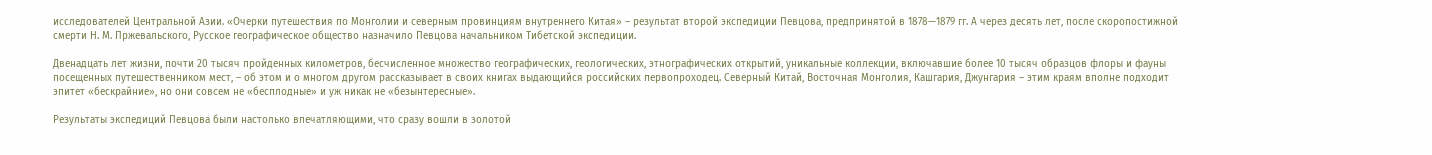исследователей Центральной Азии. «Очерки путешествия по Монголии и северным провинциям внутреннего Китая» – результат второй экспедиции Певцова, предпринятой в 1878—1879 гг. А через десять лет, после скоропостижной смерти Н. М. Пржевальского, Русское географическое общество назначило Певцова начальником Тибетской экспедиции.

Двенадцать лет жизни, почти 20 тысяч пройденных километров, бесчисленное множество географических, геологических, этнографических открытий, уникальные коллекции, включавшие более 10 тысяч образцов флоры и фауны посещенных путешественником мест, – об этом и о многом другом рассказывает в своих книгах выдающийся российских первопроходец. Северный Китай, Восточная Монголия, Кашгария, Джунгария – этим краям вполне подходит эпитет «бескрайние», но они совсем не «бесплодные» и уж никак не «безынтересные».

Результаты экспедиций Певцова были настолько впечатляющими, что сразу вошли в золотой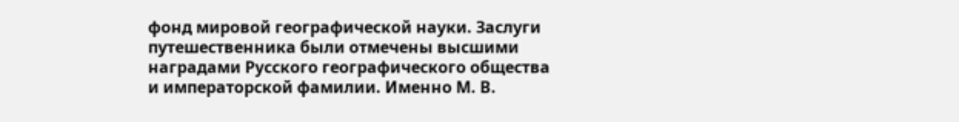фонд мировой географической науки. Заслуги путешественника были отмечены высшими наградами Русского географического общества и императорской фамилии. Именно М. В.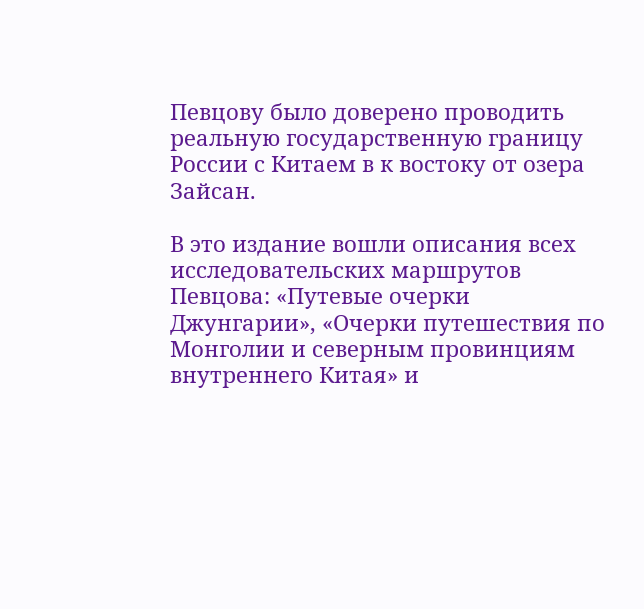Певцову было доверено проводить реальную государственную границу России с Китаем в к востоку от озера Зайсан.

В это издание вошли описания всех исследовательских маршрутов Певцова: «Путевые очерки Джунгарии», «Очерки путешествия по Монголии и северным провинциям внутреннего Китая» и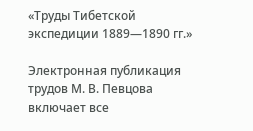«Труды Тибетской экспедиции 1889—1890 гг.»

Электронная публикация трудов М. В. Певцова включает все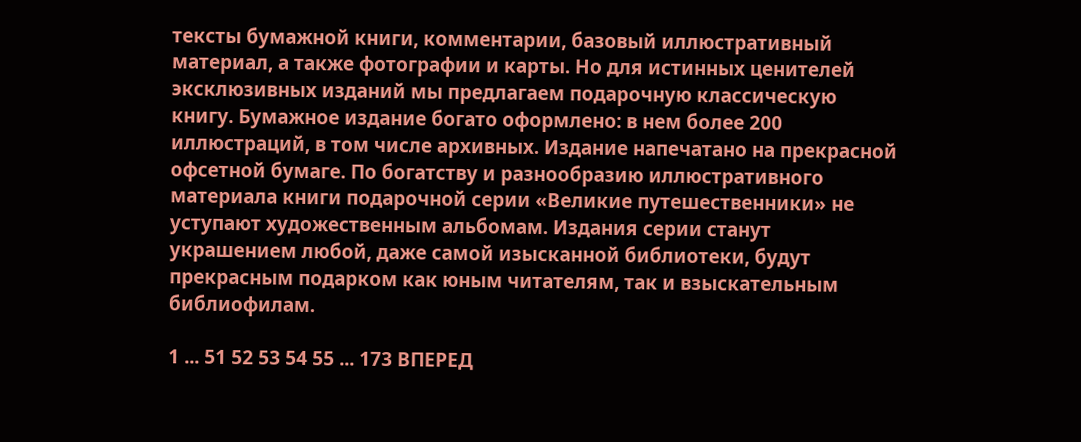тексты бумажной книги, комментарии, базовый иллюстративный материал, а также фотографии и карты. Но для истинных ценителей эксклюзивных изданий мы предлагаем подарочную классическую книгу. Бумажное издание богато оформлено: в нем более 200 иллюстраций, в том числе архивных. Издание напечатано на прекрасной офсетной бумаге. По богатству и разнообразию иллюстративного материала книги подарочной серии «Великие путешественники» не уступают художественным альбомам. Издания серии станут украшением любой, даже самой изысканной библиотеки, будут прекрасным подарком как юным читателям, так и взыскательным библиофилам.

1 ... 51 52 53 54 55 ... 173 ВПЕРЕД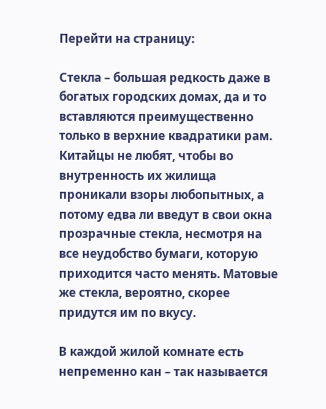Перейти на страницу:

Стекла – большая редкость даже в богатых городских домах, да и то вставляются преимущественно только в верхние квадратики рам. Китайцы не любят, чтобы во внутренность их жилища проникали взоры любопытных, а потому едва ли введут в свои окна прозрачные стекла, несмотря на все неудобство бумаги, которую приходится часто менять. Матовые же стекла, вероятно, скорее придутся им по вкусу.

В каждой жилой комнате есть непременно кан – так называется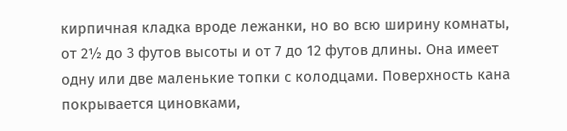кирпичная кладка вроде лежанки, но во всю ширину комнаты, от 2½ до 3 футов высоты и от 7 до 12 футов длины. Она имеет одну или две маленькие топки с колодцами. Поверхность кана покрывается циновками,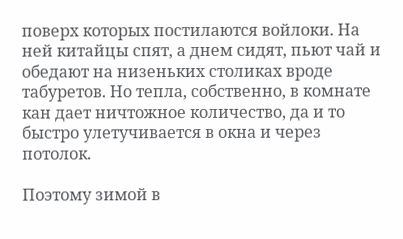поверх которых постилаются войлоки. На ней китайцы спят, а днем сидят, пьют чай и обедают на низеньких столиках вроде табуретов. Но тепла, собственно, в комнате кан дает ничтожное количество, да и то быстро улетучивается в окна и через потолок.

Поэтому зимой в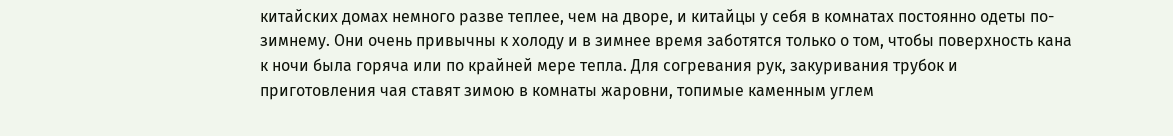китайских домах немного разве теплее, чем на дворе, и китайцы у себя в комнатах постоянно одеты по-зимнему. Они очень привычны к холоду и в зимнее время заботятся только о том, чтобы поверхность кана к ночи была горяча или по крайней мере тепла. Для согревания рук, закуривания трубок и приготовления чая ставят зимою в комнаты жаровни, топимые каменным углем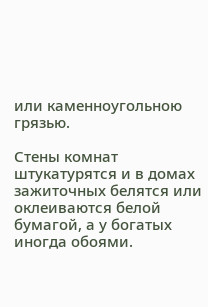или каменноугольною грязью.

Стены комнат штукатурятся и в домах зажиточных белятся или оклеиваются белой бумагой, а у богатых иногда обоями.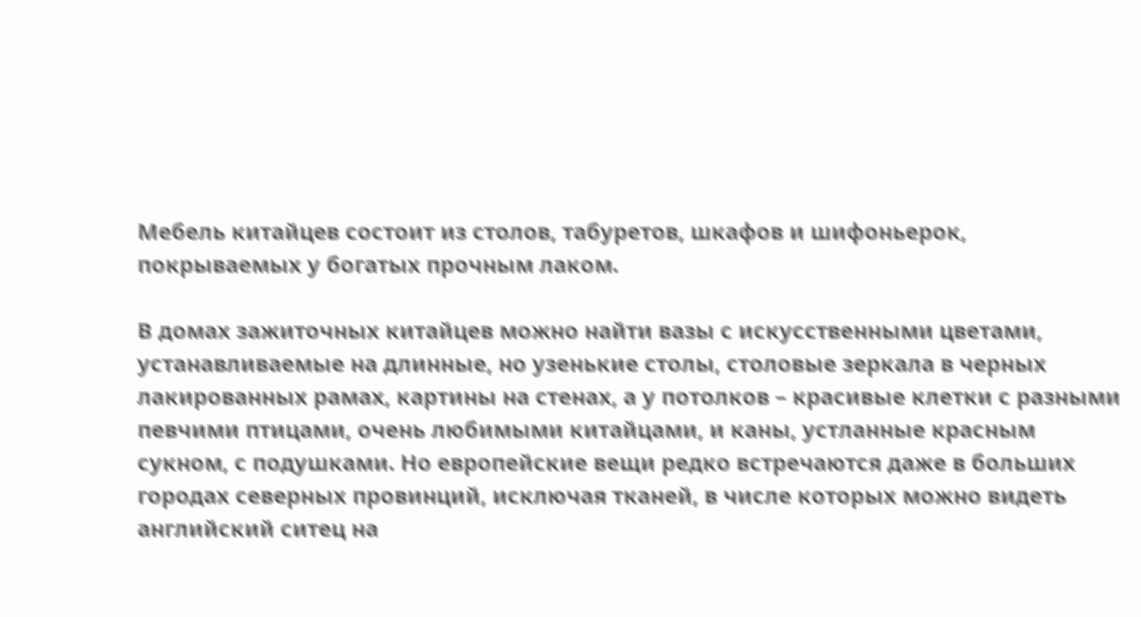Мебель китайцев состоит из столов, табуретов, шкафов и шифоньерок, покрываемых у богатых прочным лаком.

В домах зажиточных китайцев можно найти вазы с искусственными цветами, устанавливаемые на длинные, но узенькие столы, столовые зеркала в черных лакированных рамах, картины на стенах, а у потолков – красивые клетки с разными певчими птицами, очень любимыми китайцами, и каны, устланные красным сукном, с подушками. Но европейские вещи редко встречаются даже в больших городах северных провинций, исключая тканей, в числе которых можно видеть английский ситец на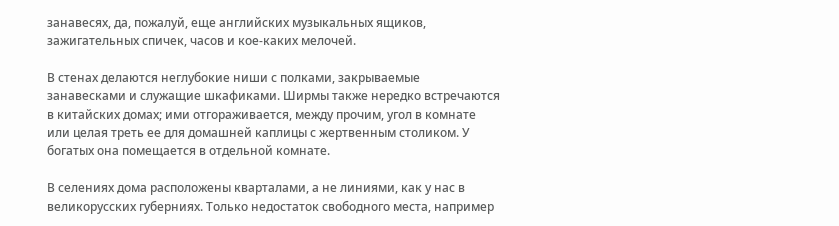занавесях, да, пожалуй, еще английских музыкальных ящиков, зажигательных спичек, часов и кое-каких мелочей.

В стенах делаются неглубокие ниши с полками, закрываемые занавесками и служащие шкафиками. Ширмы также нередко встречаются в китайских домах; ими отгораживается, между прочим, угол в комнате или целая треть ее для домашней каплицы с жертвенным столиком. У богатых она помещается в отдельной комнате.

В селениях дома расположены кварталами, а не линиями, как у нас в великорусских губерниях. Только недостаток свободного места, например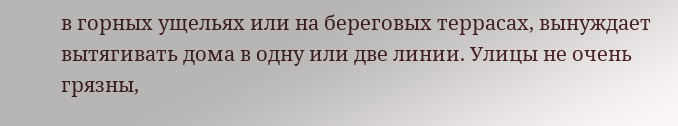в горных ущельях или на береговых террасах, вынуждает вытягивать дома в одну или две линии. Улицы не очень грязны,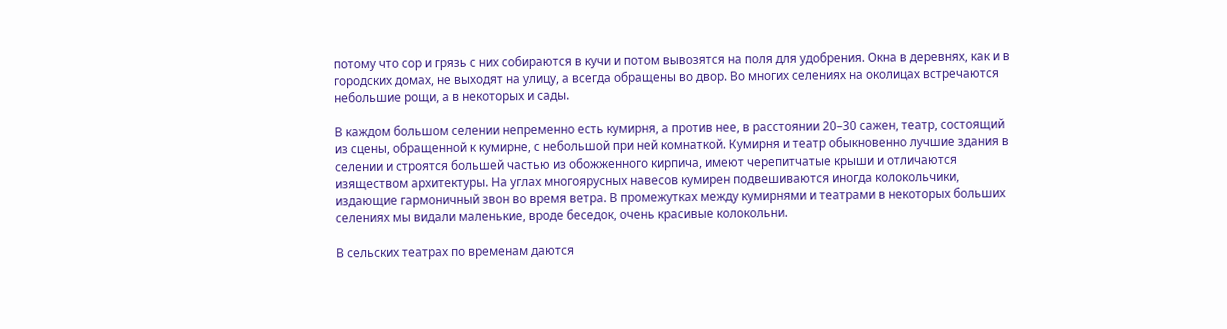потому что сор и грязь с них собираются в кучи и потом вывозятся на поля для удобрения. Окна в деревнях, как и в городских домах, не выходят на улицу, а всегда обращены во двор. Во многих селениях на околицах встречаются небольшие рощи, а в некоторых и сады.

В каждом большом селении непременно есть кумирня, а против нее, в расстоянии 20–30 сажен, театр, состоящий из сцены, обращенной к кумирне, с небольшой при ней комнаткой. Кумирня и театр обыкновенно лучшие здания в селении и строятся большей частью из обожженного кирпича, имеют черепитчатые крыши и отличаются изяществом архитектуры. На углах многоярусных навесов кумирен подвешиваются иногда колокольчики, издающие гармоничный звон во время ветра. В промежутках между кумирнями и театрами в некоторых больших селениях мы видали маленькие, вроде беседок, очень красивые колокольни.

В сельских театрах по временам даются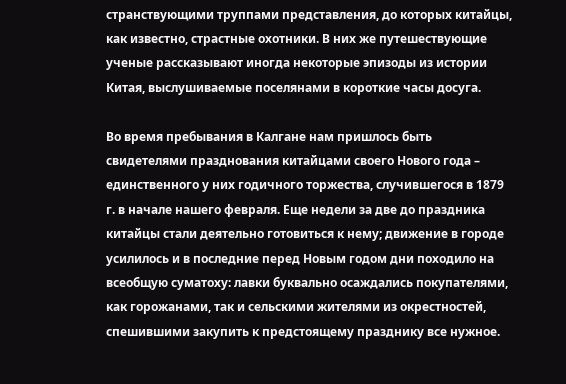странствующими труппами представления, до которых китайцы, как известно, страстные охотники. В них же путешествующие ученые рассказывают иногда некоторые эпизоды из истории Китая, выслушиваемые поселянами в короткие часы досуга.

Во время пребывания в Калгане нам пришлось быть свидетелями празднования китайцами своего Нового года – единственного у них годичного торжества, случившегося в 1879 г. в начале нашего февраля. Еще недели за две до праздника китайцы стали деятельно готовиться к нему; движение в городе усилилось и в последние перед Новым годом дни походило на всеобщую суматоху: лавки буквально осаждались покупателями, как горожанами, так и сельскими жителями из окрестностей, спешившими закупить к предстоящему празднику все нужное.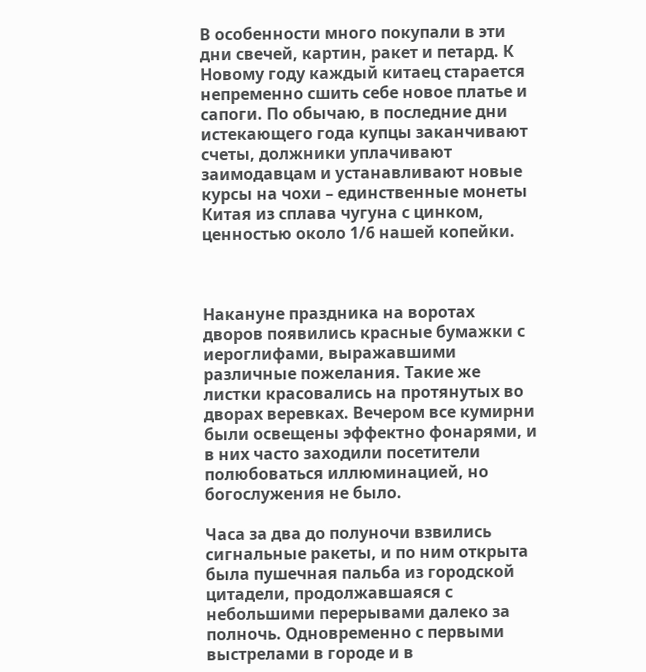В особенности много покупали в эти дни свечей, картин, ракет и петард. К Новому году каждый китаец старается непременно сшить себе новое платье и сапоги. По обычаю, в последние дни истекающего года купцы заканчивают счеты, должники уплачивают заимодавцам и устанавливают новые курсы на чохи – единственные монеты Китая из сплава чугуна с цинком, ценностью около 1/6 нашей копейки.



Накануне праздника на воротах дворов появились красные бумажки с иероглифами, выражавшими различные пожелания. Такие же листки красовались на протянутых во дворах веревках. Вечером все кумирни были освещены эффектно фонарями, и в них часто заходили посетители полюбоваться иллюминацией, но богослужения не было.

Часа за два до полуночи взвились сигнальные ракеты, и по ним открыта была пушечная пальба из городской цитадели, продолжавшаяся с небольшими перерывами далеко за полночь. Одновременно с первыми выстрелами в городе и в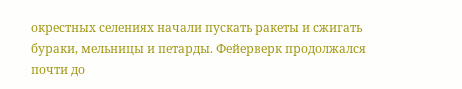окрестных селениях начали пускать ракеты и сжигать бураки, мельницы и петарды. Фейерверк продолжался почти до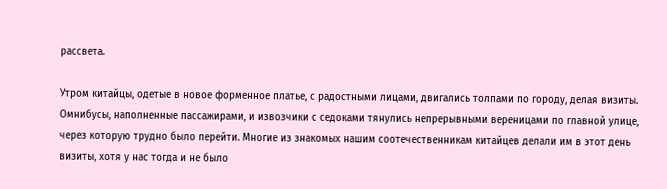рассвета.

Утром китайцы, одетые в новое форменное платье, с радостными лицами, двигались толпами по городу, делая визиты. Омнибусы, наполненные пассажирами, и извозчики с седоками тянулись непрерывными вереницами по главной улице, через которую трудно было перейти. Многие из знакомых нашим соотечественникам китайцев делали им в этот день визиты, хотя у нас тогда и не было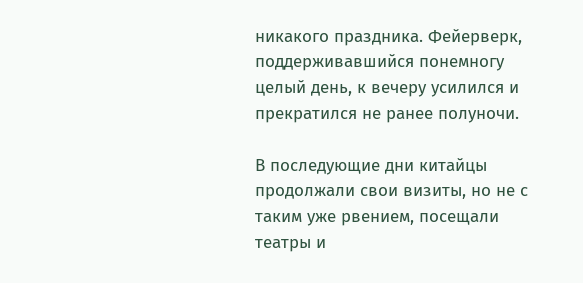никакого праздника. Фейерверк, поддерживавшийся понемногу целый день, к вечеру усилился и прекратился не ранее полуночи.

В последующие дни китайцы продолжали свои визиты, но не с таким уже рвением, посещали театры и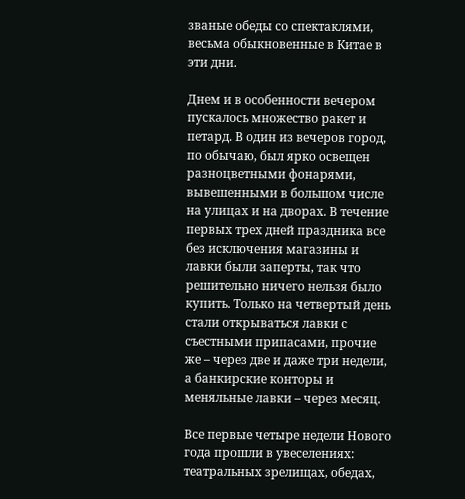званые обеды со спектаклями, весьма обыкновенные в Китае в эти дни.

Днем и в особенности вечером пускалось множество ракет и петард. В один из вечеров город, по обычаю, был ярко освещен разноцветными фонарями, вывешенными в большом числе на улицах и на дворах. В течение первых трех дней праздника все без исключения магазины и лавки были заперты, так что решительно ничего нельзя было купить. Только на четвертый день стали открываться лавки с съестными припасами, прочие же – через две и даже три недели, а банкирские конторы и меняльные лавки – через месяц.

Все первые четыре недели Нового года прошли в увеселениях: театральных зрелищах, обедах,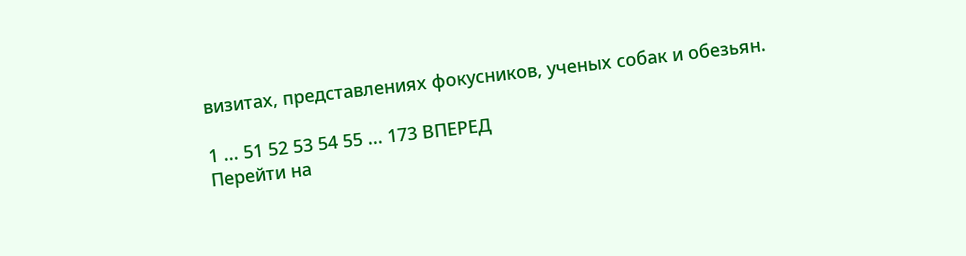визитах, представлениях фокусников, ученых собак и обезьян.

1 ... 51 52 53 54 55 ... 173 ВПЕРЕД
Перейти на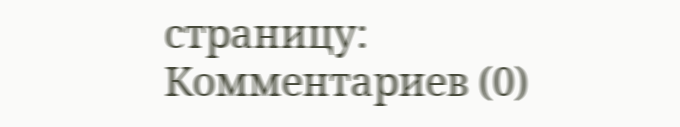страницу:
Комментариев (0)